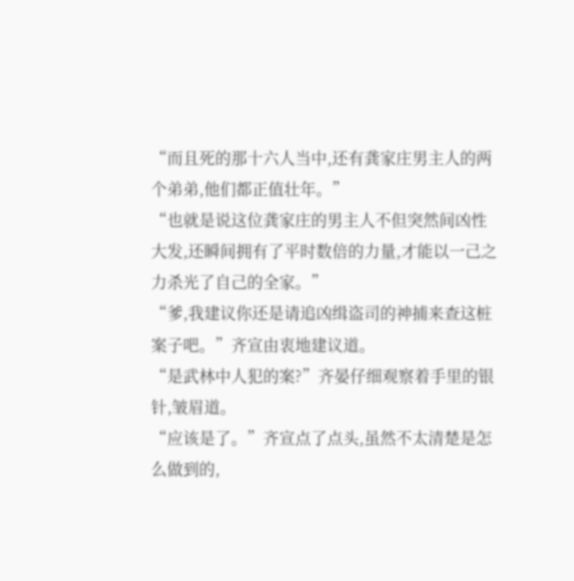“而且死的那十六人当中,还有龚家庄男主人的两个弟弟,他们都正值壮年。”
“也就是说这位龚家庄的男主人不但突然间凶性大发,还瞬间拥有了平时数倍的力量,才能以一己之力杀光了自己的全家。”
“爹,我建议你还是请追凶缉盗司的神捕来查这桩案子吧。”齐宣由衷地建议道。
“是武林中人犯的案?”齐晏仔细观察着手里的银针,皱眉道。
“应该是了。”齐宣点了点头,虽然不太清楚是怎么做到的,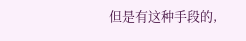但是有这种手段的,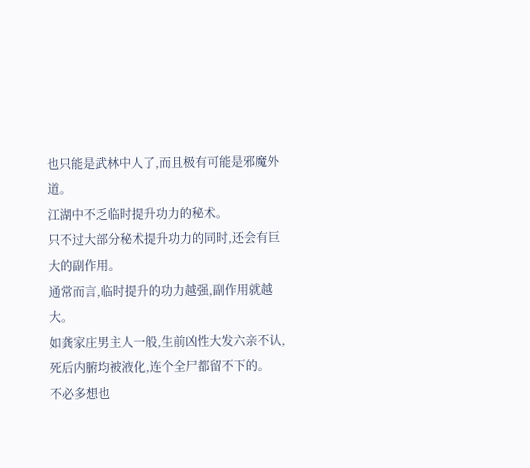也只能是武林中人了,而且极有可能是邪魔外道。
江湖中不乏临时提升功力的秘术。
只不过大部分秘术提升功力的同时,还会有巨大的副作用。
通常而言,临时提升的功力越强,副作用就越大。
如龚家庄男主人一般,生前凶性大发六亲不认,死后内腑均被液化,连个全尸都留不下的。
不必多想也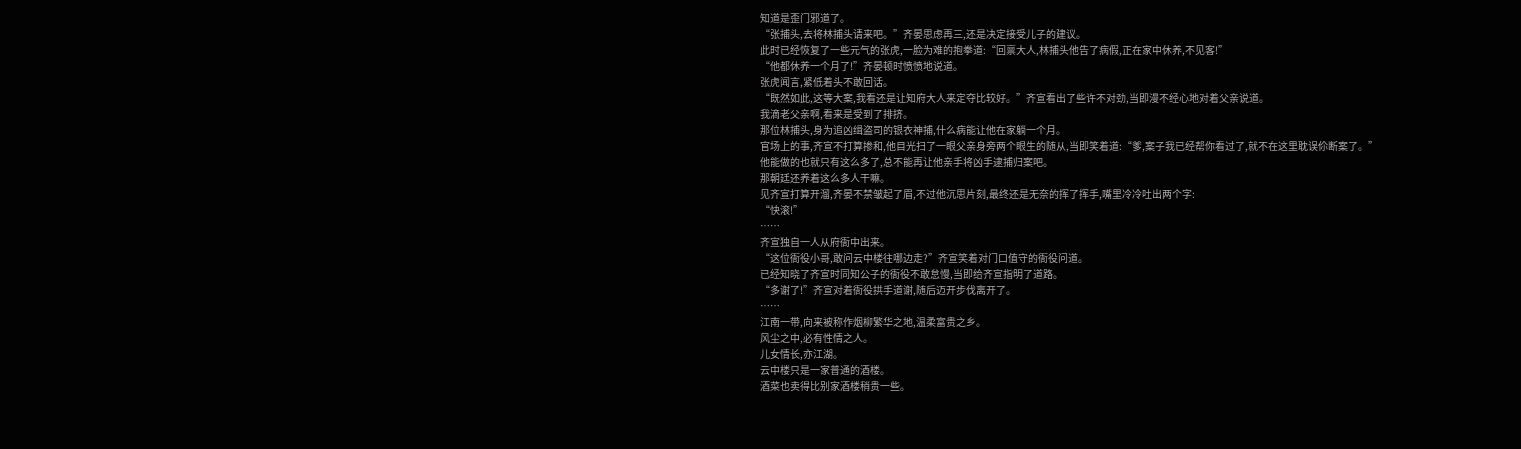知道是歪门邪道了。
“张捕头,去将林捕头请来吧。”齐晏思虑再三,还是决定接受儿子的建议。
此时已经恢复了一些元气的张虎,一脸为难的抱拳道:“回禀大人,林捕头他告了病假,正在家中休养,不见客!”
“他都休养一个月了!”齐晏顿时愤愤地说道。
张虎闻言,紧低着头不敢回话。
“既然如此,这等大案,我看还是让知府大人来定夺比较好。”齐宣看出了些许不对劲,当即漫不经心地对着父亲说道。
我滴老父亲啊,看来是受到了排挤。
那位林捕头,身为追凶缉盗司的银衣神捕,什么病能让他在家躺一个月。
官场上的事,齐宣不打算掺和,他目光扫了一眼父亲身旁两个眼生的随从,当即笑着道:“爹,案子我已经帮你看过了,就不在这里耽误伱断案了。”
他能做的也就只有这么多了,总不能再让他亲手将凶手逮捕归案吧。
那朝廷还养着这么多人干嘛。
见齐宣打算开溜,齐晏不禁皱起了眉,不过他沉思片刻,最终还是无奈的挥了挥手,嘴里冷冷吐出两个字:
“快滚!”
……
齐宣独自一人从府衙中出来。
“这位衙役小哥,敢问云中楼往哪边走?”齐宣笑着对门口值守的衙役问道。
已经知晓了齐宣时同知公子的衙役不敢怠慢,当即给齐宣指明了道路。
“多谢了!”齐宣对着衙役拱手道谢,随后迈开步伐离开了。
……
江南一带,向来被称作烟柳繁华之地,温柔富贵之乡。
风尘之中,必有性情之人。
儿女情长,亦江湖。
云中楼只是一家普通的酒楼。
酒菜也卖得比别家酒楼稍贵一些。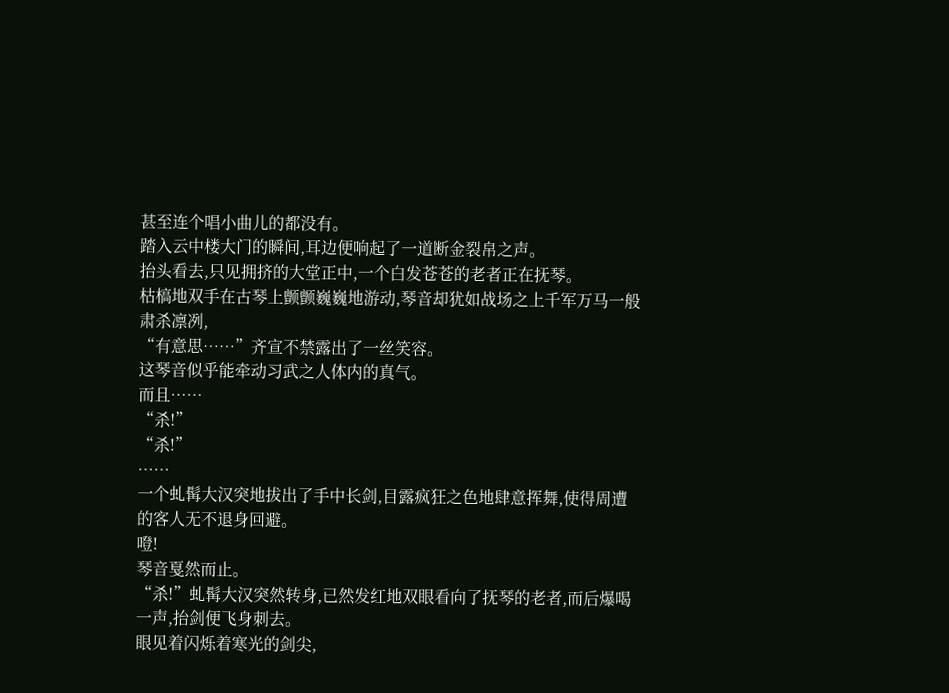甚至连个唱小曲儿的都没有。
踏入云中楼大门的瞬间,耳边便响起了一道断金裂帛之声。
抬头看去,只见拥挤的大堂正中,一个白发苍苍的老者正在抚琴。
枯槁地双手在古琴上颤颤巍巍地游动,琴音却犹如战场之上千军万马一般肃杀凛冽,
“有意思……”齐宣不禁露出了一丝笑容。
这琴音似乎能牵动习武之人体内的真气。
而且……
“杀!”
“杀!”
……
一个虬髯大汉突地拔出了手中长剑,目露疯狂之色地肆意挥舞,使得周遭的客人无不退身回避。
噔!
琴音戛然而止。
“杀!”虬髯大汉突然转身,已然发红地双眼看向了抚琴的老者,而后爆喝一声,抬剑便飞身刺去。
眼见着闪烁着寒光的剑尖,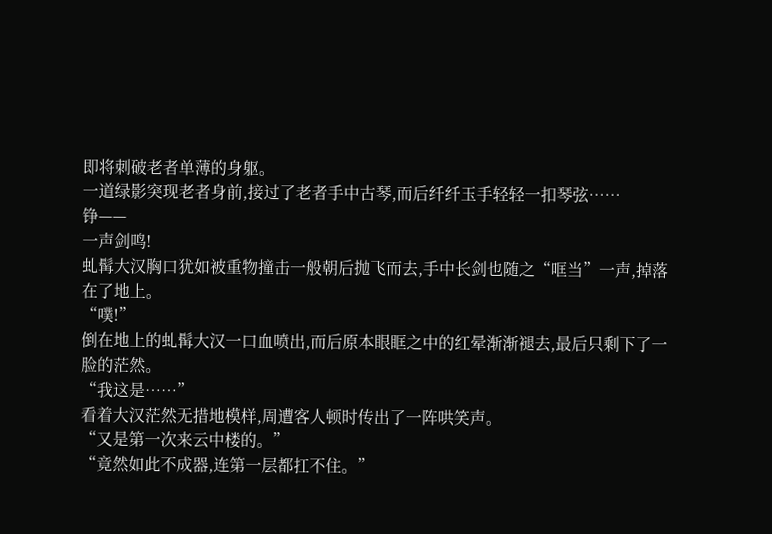即将刺破老者单薄的身躯。
一道绿影突现老者身前,接过了老者手中古琴,而后纤纤玉手轻轻一扣琴弦……
铮——
一声剑鸣!
虬髯大汉胸口犹如被重物撞击一般朝后抛飞而去,手中长剑也随之“哐当”一声,掉落在了地上。
“噗!”
倒在地上的虬髯大汉一口血喷出,而后原本眼眶之中的红晕渐渐褪去,最后只剩下了一脸的茫然。
“我这是……”
看着大汉茫然无措地模样,周遭客人顿时传出了一阵哄笑声。
“又是第一次来云中楼的。”
“竟然如此不成器,连第一层都扛不住。”